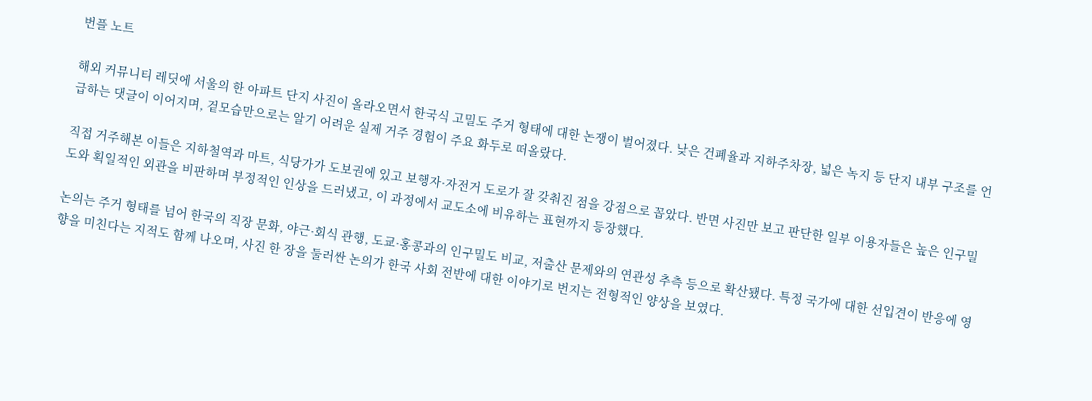번플 노트

해외 커뮤니티 레딧에 서울의 한 아파트 단지 사진이 올라오면서 한국식 고밀도 주거 형태에 대한 논쟁이 벌어졌다. 낮은 건폐율과 지하주차장, 넓은 녹지 등 단지 내부 구조를 언급하는 댓글이 이어지며, 겉모습만으로는 알기 어려운 실제 거주 경험이 주요 화두로 떠올랐다.

직접 거주해본 이들은 지하철역과 마트, 식당가가 도보권에 있고 보행자·자전거 도로가 잘 갖춰진 점을 강점으로 꼽았다. 반면 사진만 보고 판단한 일부 이용자들은 높은 인구밀도와 획일적인 외관을 비판하며 부정적인 인상을 드러냈고, 이 과정에서 교도소에 비유하는 표현까지 등장했다.

논의는 주거 형태를 넘어 한국의 직장 문화, 야근·회식 관행, 도쿄·홍콩과의 인구밀도 비교, 저출산 문제와의 연관성 추측 등으로 확산됐다. 특정 국가에 대한 선입견이 반응에 영향을 미친다는 지적도 함께 나오며, 사진 한 장을 둘러싼 논의가 한국 사회 전반에 대한 이야기로 번지는 전형적인 양상을 보였다.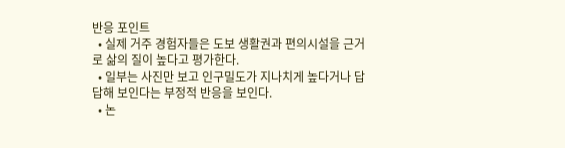반응 포인트
  • 실제 거주 경험자들은 도보 생활권과 편의시설을 근거로 삶의 질이 높다고 평가한다.
  • 일부는 사진만 보고 인구밀도가 지나치게 높다거나 답답해 보인다는 부정적 반응을 보인다.
  • 논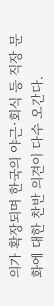의가 확장되며 한국의 야근·회식 등 직장 문화에 대한 찬반 의견이 다수 오간다.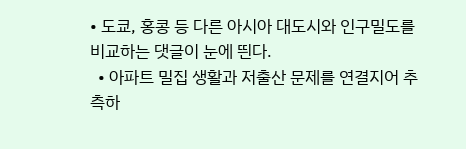• 도쿄, 홍콩 등 다른 아시아 대도시와 인구밀도를 비교하는 댓글이 눈에 띈다.
  • 아파트 밀집 생활과 저출산 문제를 연결지어 추측하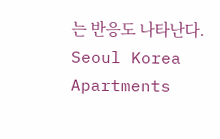는 반응도 나타난다.
Seoul Korea Apartments